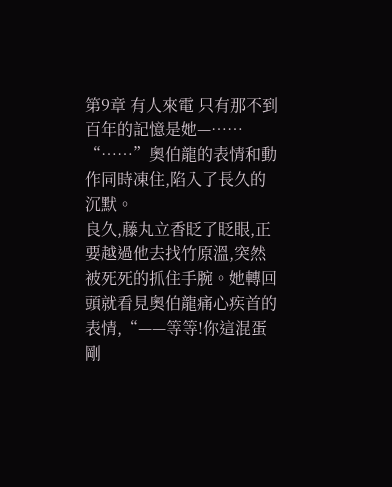第9章 有人來電 只有那不到百年的記憶是她—……
“……”奧伯龍的表情和動作同時凍住,陷入了長久的沉默。
良久,藤丸立香眨了眨眼,正要越過他去找竹原溫,突然被死死的抓住手腕。她轉回頭就看見奧伯龍痛心疾首的表情,“——等等!你這混蛋剛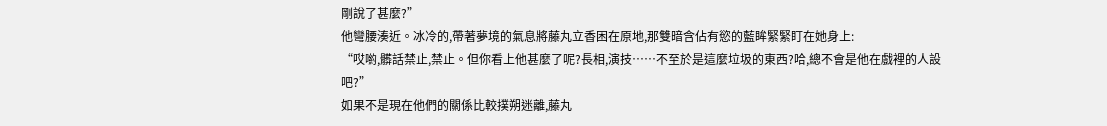剛說了甚麼?”
他彎腰湊近。冰冷的,帶著夢境的氣息將藤丸立香困在原地,那雙暗含佔有慾的藍眸緊緊盯在她身上:
“哎喲,髒話禁止,禁止。但你看上他甚麼了呢?長相,演技……不至於是這麼垃圾的東西?哈,總不會是他在戲裡的人設吧?”
如果不是現在他們的關係比較撲朔迷離,藤丸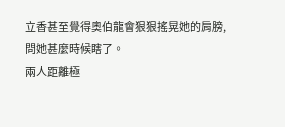立香甚至覺得奧伯龍會狠狠搖晃她的肩膀,問她甚麼時候瞎了。
兩人距離極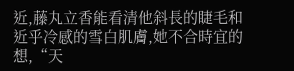近,藤丸立香能看清他斜長的睫毛和近乎冷感的雪白肌膚,她不合時宜的想,“天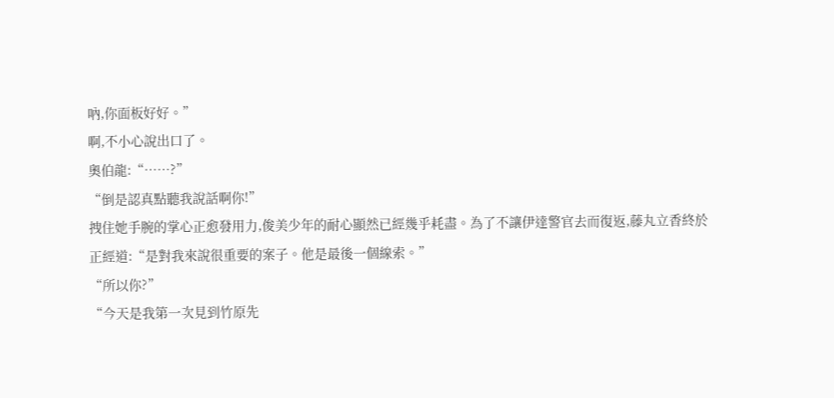吶,你面板好好。”
啊,不小心說出口了。
奧伯龍:“……?”
“倒是認真點聽我說話啊你!”
拽住她手腕的掌心正愈發用力,俊美少年的耐心顯然已經幾乎耗盡。為了不讓伊達警官去而復返,藤丸立香終於正經道:“是對我來說很重要的案子。他是最後一個線索。”
“所以你?”
“今天是我第一次見到竹原先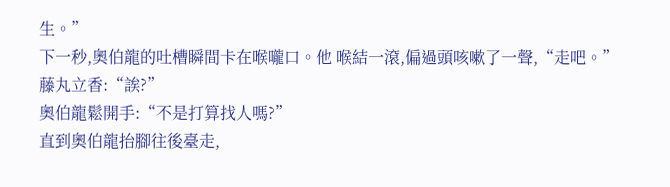生。”
下一秒,奧伯龍的吐槽瞬間卡在喉嚨口。他 喉結一滾,偏過頭咳嗽了一聲,“走吧。”
藤丸立香:“誒?”
奧伯龍鬆開手:“不是打算找人嗎?”
直到奧伯龍抬腳往後臺走,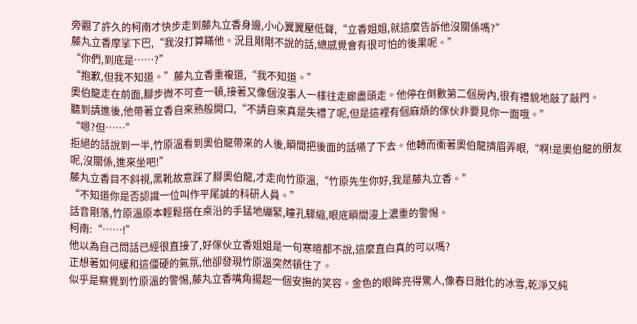旁觀了許久的柯南才快步走到藤丸立香身邊,小心翼翼壓低聲,“立香姐姐,就這麼告訴他沒關係嗎?”
藤丸立香摩挲下巴,“我沒打算瞞他。況且剛剛不說的話,總感覺會有很可怕的後果呢。”
“你們,到底是……?”
“抱歉,但我不知道。”藤丸立香重複道,“我不知道。”
奧伯龍走在前面,腳步微不可查一頓,接著又像個沒事人一樣往走廊盡頭走。他停在倒數第二個房內,很有禮貌地敲了敲門。
聽到請進後,他帶著立香自來熟般開口,“不請自來真是失禮了呢,但是這裡有個麻煩的傢伙非要見你一面哦。”
“嗯?但……”
拒絕的話說到一半,竹原溫看到奧伯龍帶來的人後,瞬間把後面的話嚥了下去。他轉而衝著奧伯龍擠眉弄眼,“啊!是奧伯龍的朋友呢,沒關係,進來坐吧!”
藤丸立香目不斜視,黑靴故意踩了腳奧伯龍,才走向竹原溫,“竹原先生你好,我是藤丸立香。”
“不知道你是否認識一位叫作平尾誠的科研人員。”
話音剛落,竹原溫原本輕鬆搭在桌沿的手猛地繃緊,瞳孔驟縮,眼底瞬間漫上濃重的警惕。
柯南:“……!”
他以為自己問話已經很直接了,好傢伙立香姐姐是一句寒暄都不說,這麼直白真的可以嗎?
正想著如何緩和這僵硬的氣氛,他卻發現竹原溫突然頓住了。
似乎是察覺到竹原溫的警惕,藤丸立香嘴角揚起一個安撫的笑容。金色的眼眸亮得驚人,像春日融化的冰雪,乾淨又純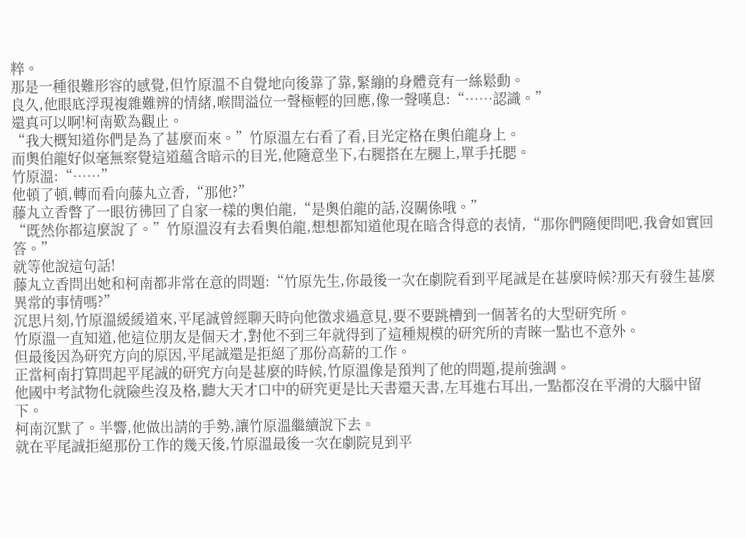粹。
那是一種很難形容的感覺,但竹原溫不自覺地向後靠了靠,緊繃的身體竟有一絲鬆動。
良久,他眼底浮現複雜難辨的情緒,喉間溢位一聲極輕的回應,像一聲嘆息:“……認識。”
還真可以啊!柯南歎為觀止。
“我大概知道你們是為了甚麼而來。”竹原溫左右看了看,目光定格在奧伯龍身上。
而奧伯龍好似毫無察覺這道蘊含暗示的目光,他隨意坐下,右腿搭在左腿上,單手托腮。
竹原溫:“……”
他頓了頓,轉而看向藤丸立香,“那他?”
藤丸立香瞥了一眼彷彿回了自家一樣的奧伯龍,“是奧伯龍的話,沒關係哦。”
“既然你都這麼說了。”竹原溫沒有去看奧伯龍,想想都知道他現在暗含得意的表情,“那你們隨便問吧,我會如實回答。”
就等他說這句話!
藤丸立香問出她和柯南都非常在意的問題:“竹原先生,你最後一次在劇院看到平尾誠是在甚麼時候?那天有發生甚麼異常的事情嗎?”
沉思片刻,竹原溫緩緩道來,平尾誠曾經聊天時向他徵求過意見,要不要跳槽到一個著名的大型研究所。
竹原溫一直知道,他這位朋友是個天才,對他不到三年就得到了這種規模的研究所的青睞一點也不意外。
但最後因為研究方向的原因,平尾誠還是拒絕了那份高薪的工作。
正當柯南打算問起平尾誠的研究方向是甚麼的時候,竹原溫像是預判了他的問題,提前強調。
他國中考試物化就險些沒及格,聽大天才口中的研究更是比天書還天書,左耳進右耳出,一點都沒在平滑的大腦中留下。
柯南沉默了。半響,他做出請的手勢,讓竹原溫繼續說下去。
就在平尾誠拒絕那份工作的幾天後,竹原溫最後一次在劇院見到平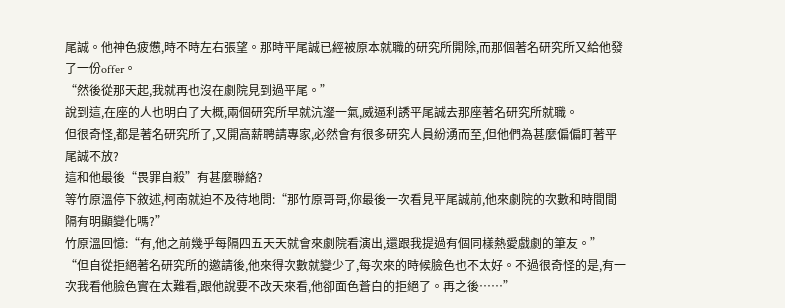尾誠。他神色疲憊,時不時左右張望。那時平尾誠已經被原本就職的研究所開除,而那個著名研究所又給他發了一份offer。
“然後從那天起,我就再也沒在劇院見到過平尾。”
說到這,在座的人也明白了大概,兩個研究所早就沆瀣一氣,威逼利誘平尾誠去那座著名研究所就職。
但很奇怪,都是著名研究所了,又開高薪聘請專家,必然會有很多研究人員紛湧而至,但他們為甚麼偏偏盯著平尾誠不放?
這和他最後“畏罪自殺”有甚麼聯絡?
等竹原溫停下敘述,柯南就迫不及待地問:“那竹原哥哥,你最後一次看見平尾誠前,他來劇院的次數和時間間隔有明顯變化嗎?”
竹原溫回憶:“有,他之前幾乎每隔四五天天就會來劇院看演出,還跟我提過有個同樣熱愛戲劇的筆友。”
“但自從拒絕著名研究所的邀請後,他來得次數就變少了,每次來的時候臉色也不太好。不過很奇怪的是,有一次我看他臉色實在太難看,跟他說要不改天來看,他卻面色蒼白的拒絕了。再之後……”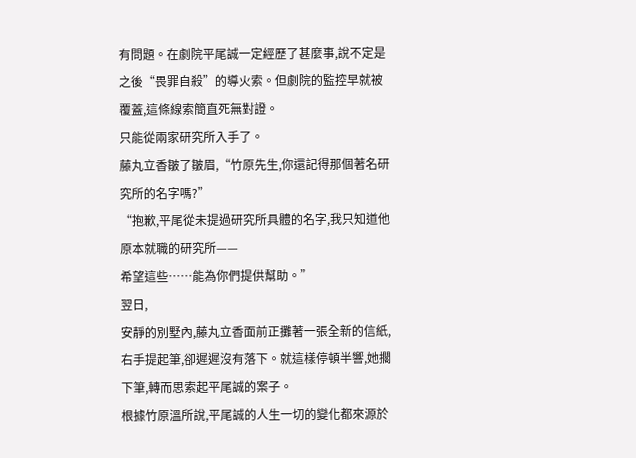有問題。在劇院平尾誠一定經歷了甚麼事,說不定是之後“畏罪自殺”的導火索。但劇院的監控早就被覆蓋,這條線索簡直死無對證。
只能從兩家研究所入手了。
藤丸立香皺了皺眉,“竹原先生,你還記得那個著名研究所的名字嗎?”
“抱歉,平尾從未提過研究所具體的名字,我只知道他原本就職的研究所——
希望這些……能為你們提供幫助。”
翌日,
安靜的別墅內,藤丸立香面前正攤著一張全新的信紙,右手提起筆,卻遲遲沒有落下。就這樣停頓半響,她擱下筆,轉而思索起平尾誠的案子。
根據竹原溫所說,平尾誠的人生一切的變化都來源於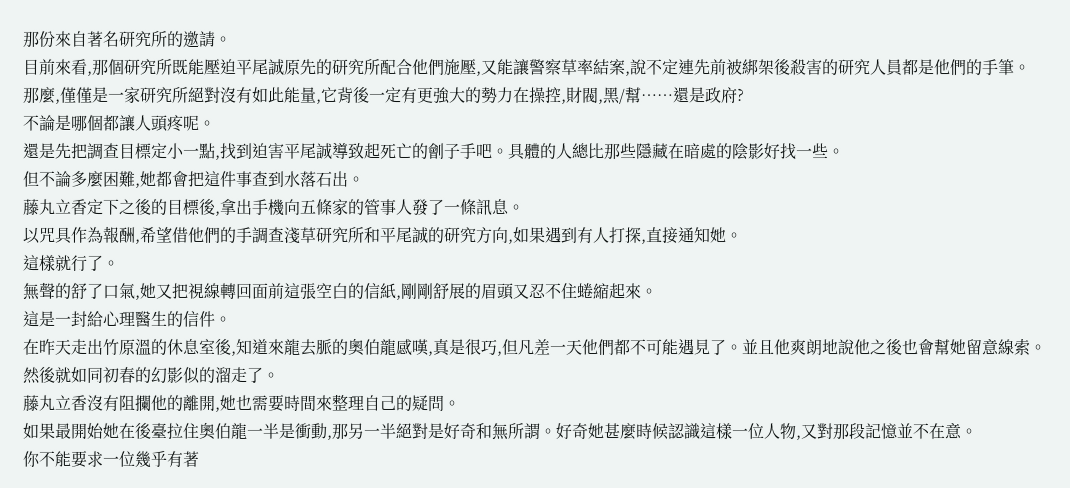那份來自著名研究所的邀請。
目前來看,那個研究所既能壓迫平尾誠原先的研究所配合他們施壓,又能讓警察草率結案,說不定連先前被綁架後殺害的研究人員都是他們的手筆。
那麼,僅僅是一家研究所絕對沒有如此能量,它背後一定有更強大的勢力在操控,財閥,黑/幫……還是政府?
不論是哪個都讓人頭疼呢。
還是先把調查目標定小一點,找到迫害平尾誠導致起死亡的劊子手吧。具體的人總比那些隱藏在暗處的陰影好找一些。
但不論多麼困難,她都會把這件事查到水落石出。
藤丸立香定下之後的目標後,拿出手機向五條家的管事人發了一條訊息。
以咒具作為報酬,希望借他們的手調查淺草研究所和平尾誠的研究方向,如果遇到有人打探,直接通知她。
這樣就行了。
無聲的舒了口氣,她又把視線轉回面前這張空白的信紙,剛剛舒展的眉頭又忍不住蜷縮起來。
這是一封給心理醫生的信件。
在昨天走出竹原溫的休息室後,知道來龍去脈的奧伯龍感嘆,真是很巧,但凡差一天他們都不可能遇見了。並且他爽朗地說他之後也會幫她留意線索。
然後就如同初春的幻影似的溜走了。
藤丸立香沒有阻攔他的離開,她也需要時間來整理自己的疑問。
如果最開始她在後臺拉住奧伯龍一半是衝動,那另一半絕對是好奇和無所謂。好奇她甚麼時候認識這樣一位人物,又對那段記憶並不在意。
你不能要求一位幾乎有著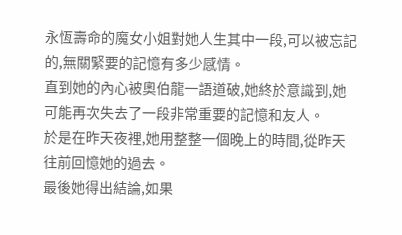永恆壽命的魔女小姐對她人生其中一段,可以被忘記的,無關緊要的記憶有多少感情。
直到她的內心被奧伯龍一語道破,她終於意識到,她可能再次失去了一段非常重要的記憶和友人。
於是在昨天夜裡,她用整整一個晚上的時間,從昨天往前回憶她的過去。
最後她得出結論,如果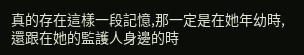真的存在這樣一段記憶,那一定是在她年幼時,還跟在她的監護人身邊的時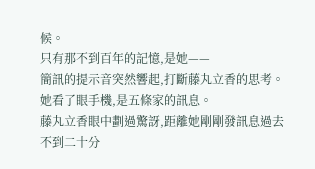候。
只有那不到百年的記憶,是她——
簡訊的提示音突然響起,打斷藤丸立香的思考。她看了眼手機,是五條家的訊息。
藤丸立香眼中劃過驚訝,距離她剛剛發訊息過去不到二十分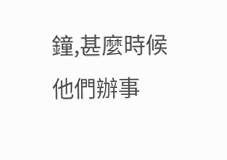鐘,甚麼時候他們辦事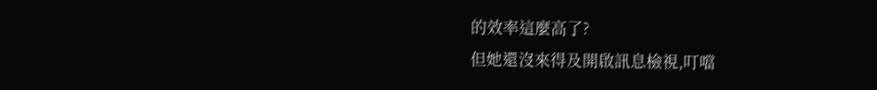的效率這麼高了?
但她還沒來得及開啟訊息檢視,叮噹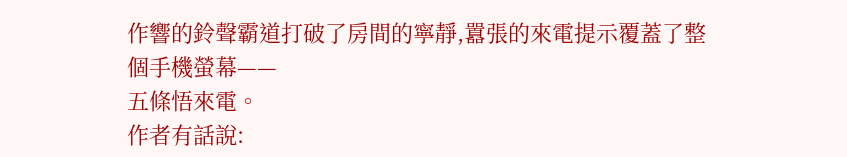作響的鈴聲霸道打破了房間的寧靜,囂張的來電提示覆蓋了整個手機螢幕——
五條悟來電。
作者有話說: